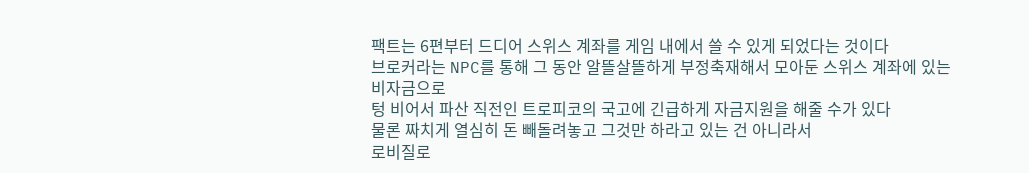팩트는 6편부터 드디어 스위스 계좌를 게임 내에서 쓸 수 있게 되었다는 것이다
브로커라는 NPC를 통해 그 동안 알뜰살뜰하게 부정축재해서 모아둔 스위스 계좌에 있는 비자금으로
텅 비어서 파산 직전인 트로피코의 국고에 긴급하게 자금지원을 해줄 수가 있다
물론 짜치게 열심히 돈 빼돌려놓고 그것만 하라고 있는 건 아니라서
로비질로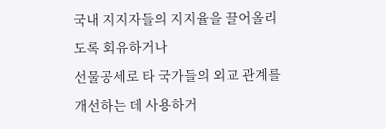국내 지지자들의 지지율을 끌어올리도록 회유하거나
선물공세로 타 국가들의 외교 관계를 개선하는 데 사용하거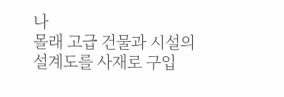나
몰래 고급 건물과 시설의 설계도를 사재로 구입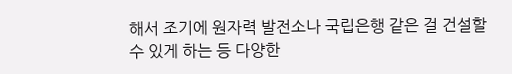해서 조기에 원자력 발전소나 국립은행 같은 걸 건설할 수 있게 하는 등 다양한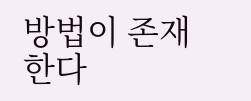방법이 존재한다